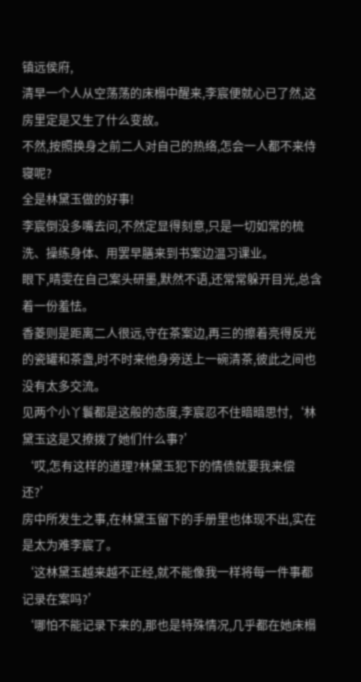镇远侯府,
清早一个人从空荡荡的床榻中醒来,李宸便就心已了然,这房里定是又生了什么变故。
不然,按照换身之前二人对自己的热络,怎会一人都不来侍寝呢?
全是林黛玉做的好事!
李宸倒没多嘴去问,不然定显得刻意,只是一切如常的梳洗、操练身体、用罢早膳来到书案边温习课业。
眼下,晴雯在自己案头研墨,默然不语,还常常躲开目光,总含着一份羞怯。
香菱则是距离二人很远,守在茶案边,再三的擦着亮得反光的瓷罐和茶盏,时不时来他身旁送上一碗清茶,彼此之间也没有太多交流。
见两个小丫鬟都是这般的态度,李宸忍不住暗暗思忖,‘林黛玉这是又撩拨了她们什么事?’
‘哎,怎有这样的道理?林黛玉犯下的情债就要我来偿还?’
房中所发生之事,在林黛玉留下的手册里也体现不出,实在是太为难李宸了。
‘这林黛玉越来越不正经,就不能像我一样将每一件事都记录在案吗?’
‘哪怕不能记录下来的,那也是特殊情况,几乎都在她床榻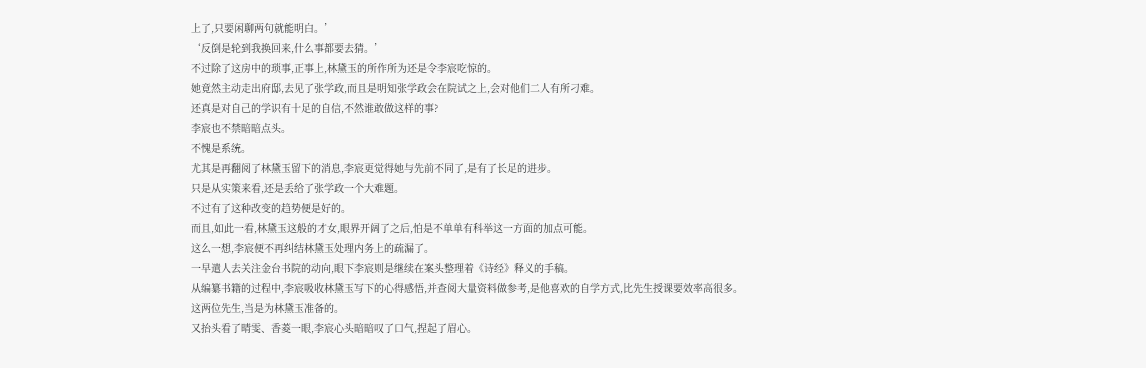上了,只要闲聊两句就能明白。’
‘反倒是轮到我换回来,什么事都要去猜。’
不过除了这房中的琐事,正事上,林黛玉的所作所为还是令李宸吃惊的。
她竟然主动走出府邸,去见了张学政,而且是明知张学政会在院试之上,会对他们二人有所刁难。
还真是对自己的学识有十足的自信,不然谁敢做这样的事?
李宸也不禁暗暗点头。
不愧是系统。
尤其是再翻阅了林黛玉留下的消息,李宸更觉得她与先前不同了,是有了长足的进步。
只是从实策来看,还是丢给了张学政一个大难题。
不过有了这种改变的趋势便是好的。
而且,如此一看,林黛玉这般的才女,眼界开阔了之后,怕是不单单有科举这一方面的加点可能。
这么一想,李宸便不再纠结林黛玉处理内务上的疏漏了。
一早遣人去关注金台书院的动向,眼下李宸则是继续在案头整理着《诗经》释义的手稿。
从编纂书籍的过程中,李宸吸收林黛玉写下的心得感悟,并查阅大量资料做参考,是他喜欢的自学方式,比先生授课要效率高很多。
这两位先生,当是为林黛玉准备的。
又抬头看了晴雯、香菱一眼,李宸心头暗暗叹了口气,捏起了眉心。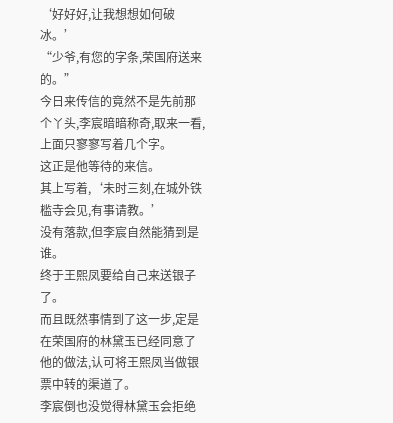‘好好好,让我想想如何破冰。’
“少爷,有您的字条,荣国府送来的。”
今日来传信的竟然不是先前那个丫头,李宸暗暗称奇,取来一看,上面只寥寥写着几个字。
这正是他等待的来信。
其上写着,‘未时三刻,在城外铁槛寺会见,有事请教。’
没有落款,但李宸自然能猜到是谁。
终于王熙凤要给自己来送银子了。
而且既然事情到了这一步,定是在荣国府的林黛玉已经同意了他的做法,认可将王熙凤当做银票中转的渠道了。
李宸倒也没觉得林黛玉会拒绝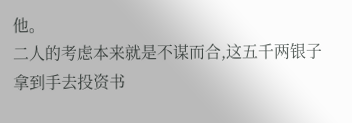他。
二人的考虑本来就是不谋而合,这五千两银子拿到手去投资书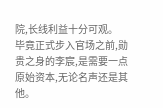院,长线利益十分可观。
毕竟正式步入官场之前,勋贵之身的李宸,是需要一点原始资本,无论名声还是其他。